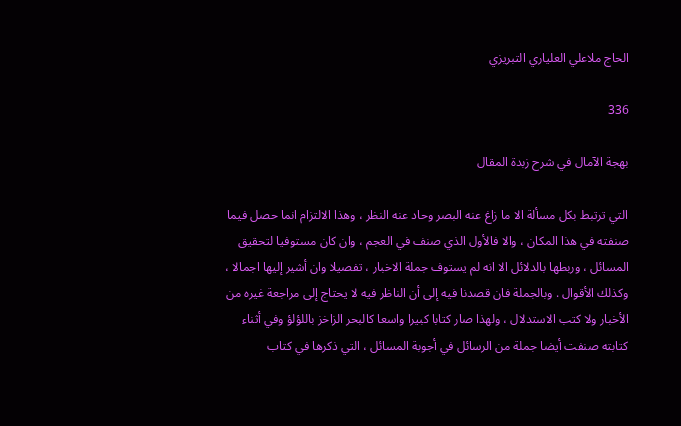الحاج ملاعلي العلياري التبريزي

336

بهجة الآمال في شرح زبدة المقال

التي ترتبط بكل مسألة الا ما زاغ عنه البصر وحاد عنه النظر ، وهذا الالتزام انما حصل فيما صنفته في هذا المكان ، والا فالأول الذي صنف في العجم ، وان كان مستوفيا لتحقيق المسائل ، وربطها بالدلائل الا انه لم يستوف جملة الاخبار ، تفصيلا وان أشير إليها اجمالا ، وكذلك الأقوال . وبالجملة فان قصدنا فيه إلى أن الناظر فيه لا يحتاج إلى مراجعة غيره من الأخبار ولا كتب الاستدلال ، ولهذا صار كتابا كبيرا واسعا كالبحر الزاخز باللؤلؤ وفي أثناء كتابته صنفت أيضا جملة من الرسائل في أجوبة المسائل ، التي ذكرها في كتاب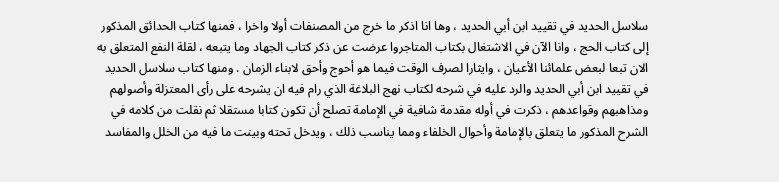سلاسل الحديد في تقييد ابن أبي الحديد ، وها انا اذكر ما خرج من المصنفات أولا واخرا ، فمنها كتاب الحدائق المذكور إلى كتاب الحج ، وانا الآن في الاشتغال بكتاب المتاجروا عرضت عن ذكر كتاب الجهاد وما يتبعه ، لقلة النفع المتعلق به الان تبعا لبعض علمائنا الأعيان ، وايثارا لصرف الوقت فيما هو أحوج وأحق لابناء الزمان . ومنها كتاب سلاسل الحديد في تقييد ابن أبي الحديد والرد عليه في شرحه لكتاب نهج البلاغة الذي رام فيه ان يشرحه على رأى المعتزلة وأصولهم ومذاهبهم وقواعدهم ، ذكرت في أوله مقدمة شافية في الإمامة تصلح أن تكون كتابا مستقلا ثم نقلت من كلامه في الشرح المذكور ما يتعلق بالإمامة وأحوال الخلفاء ومما يناسب ذلك ، ويدخل تحته وبينت ما فيه من الخلل والمفاسد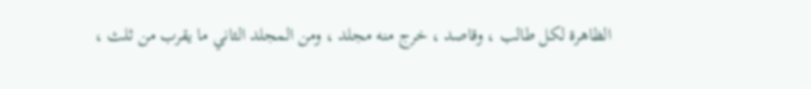الظاهرة لكل طالب ، وقاصد ، خرج منه مجلد ، ومن المجلد الثاني ما يقرب من ثلث ،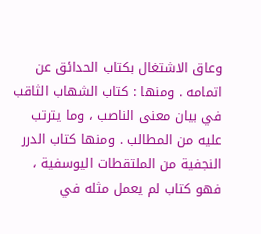وعاق الاشتغال بكتاب الحدائق عن اتمامه . ومنها : كتاب الشهاب الثاقب في بيان معنى الناصب ، وما يترتب عليه من المطالب . ومنها كتاب الدرر النجفية من الملتقطات اليوسفية ، فهو كتاب لم يعمل مثله في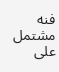فنه مشتمل على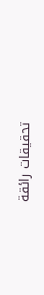تحقيقات رائقة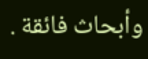وأبحاث فائقة .